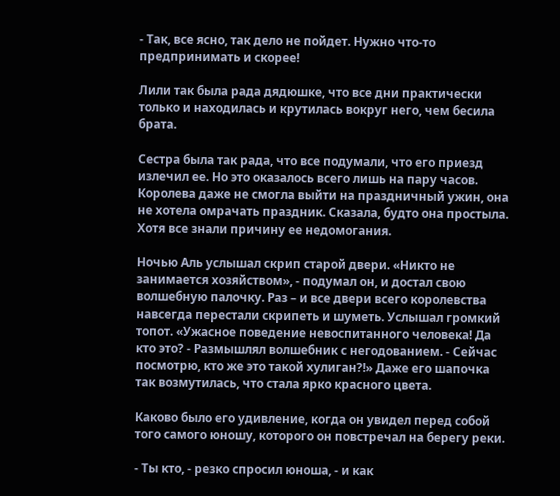- Так, все ясно, так дело не пойдет. Нужно что-то предпринимать и скорее!

Лили так была рада дядюшке, что все дни практически только и находилась и крутилась вокруг него, чем бесила брата.

Сестра была так рада, что все подумали, что его приезд излечил ее. Но это оказалось всего лишь на пару часов. Королева даже не смогла выйти на праздничный ужин, она не хотела омрачать праздник. Сказала, будто она простыла. Хотя все знали причину ее недомогания.

Ночью Аль услышал скрип старой двери. «Никто не занимается хозяйством», - подумал он, и достал свою волшебную палочку. Раз – и все двери всего королевства навсегда перестали скрипеть и шуметь. Услышал громкий топот. «Ужасное поведение невоспитанного человека! Да кто это? - Размышлял волшебник с негодованием. - Сейчас посмотрю, кто же это такой хулиган?!» Даже его шапочка так возмутилась, что стала ярко красного цвета.

Каково было его удивление, когда он увидел перед собой того самого юношу, которого он повстречал на берегу реки.

- Ты кто, - резко спросил юноша, - и как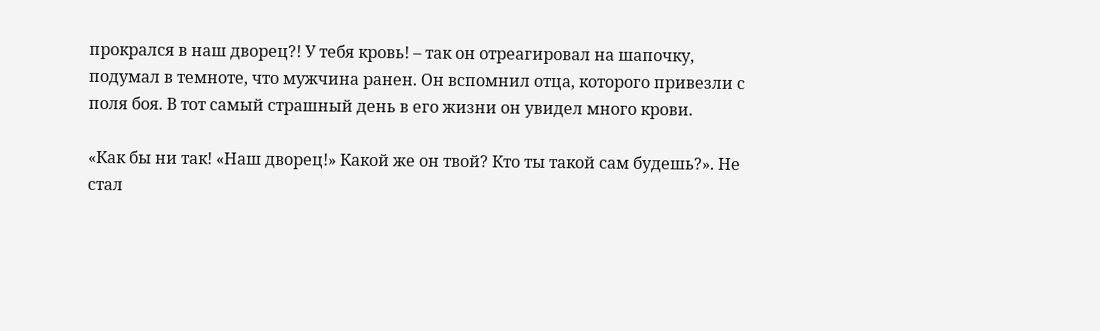прокрался в наш дворец?! У тебя кровь! – так он отреагировал на шапочку, подумал в темноте, что мужчина ранен. Он вспомнил отца, которого привезли с поля боя. В тот самый страшный день в его жизни он увидел много крови.

«Как бы ни так! «Наш дворец!» Какой же он твой? Кто ты такой сам будешь?». Не стал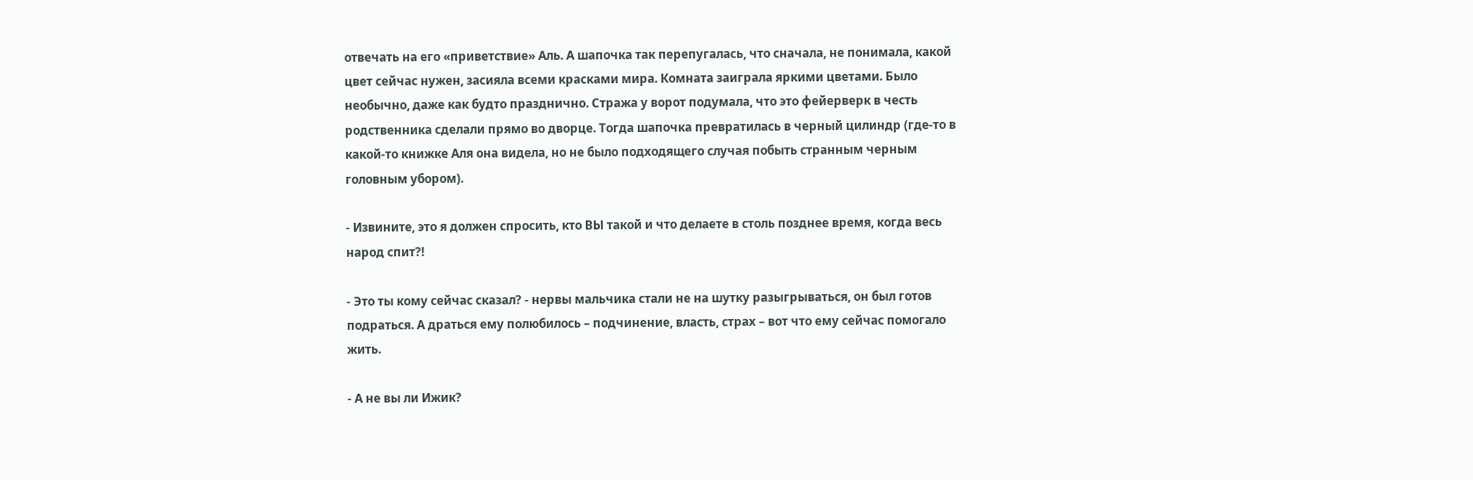отвечать на его «приветствие» Аль. А шапочка так перепугалась, что сначала, не понимала, какой цвет сейчас нужен, засияла всеми красками мира. Комната заиграла яркими цветами. Было необычно, даже как будто празднично. Стража у ворот подумала, что это фейерверк в честь родственника сделали прямо во дворце. Тогда шапочка превратилась в черный цилиндр (где-то в какой-то книжке Аля она видела, но не было подходящего случая побыть странным черным головным убором).

- Извините, это я должен спросить, кто ВЫ такой и что делаете в столь позднее время, когда весь народ спит?!

- Это ты кому сейчас сказал? - нервы мальчика стали не на шутку разыгрываться, он был готов подраться. А драться ему полюбилось – подчинение, власть, страх – вот что ему сейчас помогало жить.

- А не вы ли Ижик?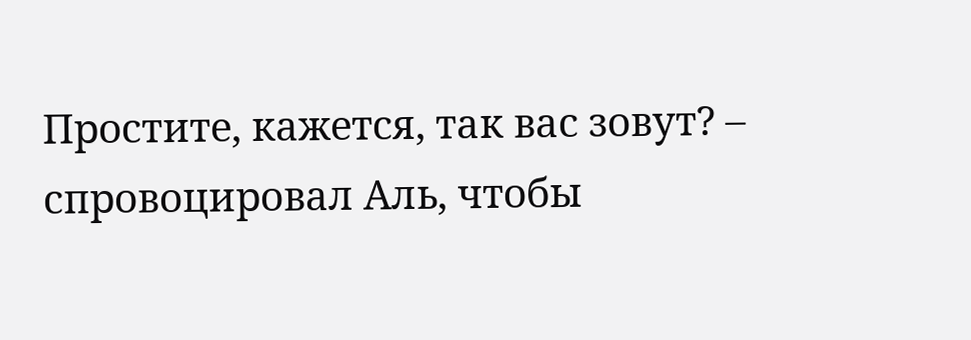Простите, кажется, так вас зовут? – спровоцировал Аль, чтобы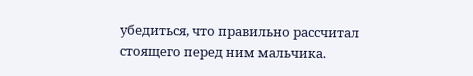убедиться, что правильно рассчитал стоящего перед ним мальчика.